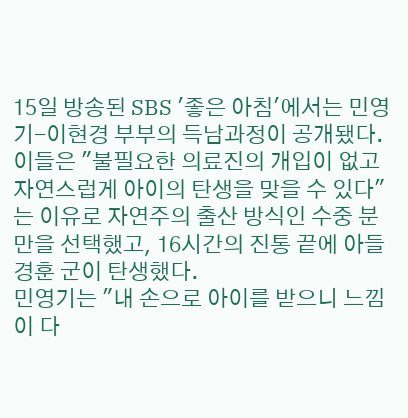15일 방송된 SBS '좋은 아침'에서는 민영기-이현경 부부의 득남과정이 공개됐다. 이들은 "불필요한 의료진의 개입이 없고 자연스럽게 아이의 탄생을 맞을 수 있다"는 이유로 자연주의 출산 방식인 수중 분만을 선택했고, 16시간의 진통 끝에 아들 경훈 군이 탄생했다.
민영기는 "내 손으로 아이를 받으니 느낌이 다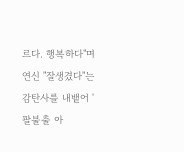르다. 행복하다"며 연신 "잘생겼다"는 감탄사를 내뱉어 '팔불출 아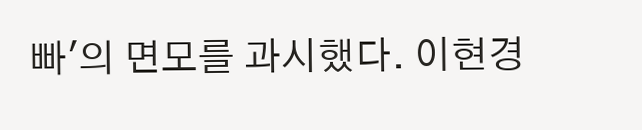빠'의 면모를 과시했다. 이현경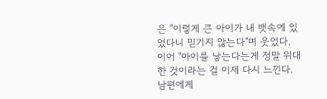은 "이렇게 큰 아이가 내 뱃속에 있었다니 믿기지 않는다"며 웃었다. 이어 "아이를 낳는다는게 정말 위대한 것이라는 걸 이제 다시 느낀다. 남편에게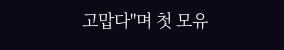고맙다"며 첫 모유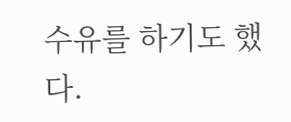수유를 하기도 했다.